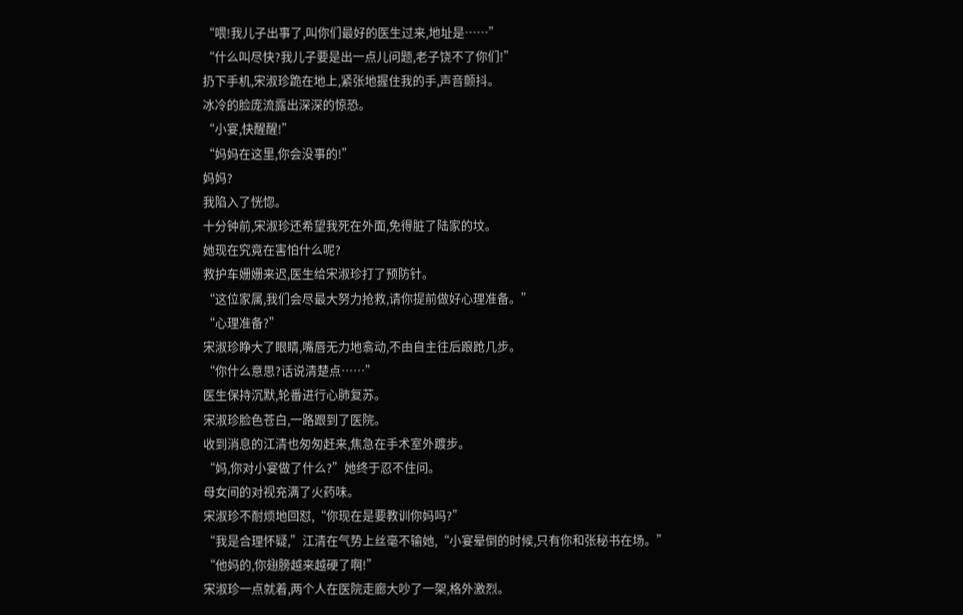“喂!我儿子出事了,叫你们最好的医生过来,地址是……”
“什么叫尽快?我儿子要是出一点儿问题,老子饶不了你们!”
扔下手机,宋淑珍跪在地上,紧张地握住我的手,声音颤抖。
冰冷的脸庞流露出深深的惊恐。
“小宴,快醒醒!”
“妈妈在这里,你会没事的!”
妈妈?
我陷入了恍惚。
十分钟前,宋淑珍还希望我死在外面,免得脏了陆家的坟。
她现在究竟在害怕什么呢?
救护车姗姗来迟,医生给宋淑珍打了预防针。
“这位家属,我们会尽最大努力抢救,请你提前做好心理准备。”
“心理准备?”
宋淑珍睁大了眼睛,嘴唇无力地翕动,不由自主往后踉跄几步。
“你什么意思?话说清楚点……”
医生保持沉默,轮番进行心肺复苏。
宋淑珍脸色苍白,一路跟到了医院。
收到消息的江清也匆匆赶来,焦急在手术室外踱步。
“妈,你对小宴做了什么?”她终于忍不住问。
母女间的对视充满了火药味。
宋淑珍不耐烦地回怼,“你现在是要教训你妈吗?”
“我是合理怀疑,”江清在气势上丝毫不输她,“小宴晕倒的时候,只有你和张秘书在场。”
“他妈的,你翅膀越来越硬了啊!”
宋淑珍一点就着,两个人在医院走廊大吵了一架,格外激烈。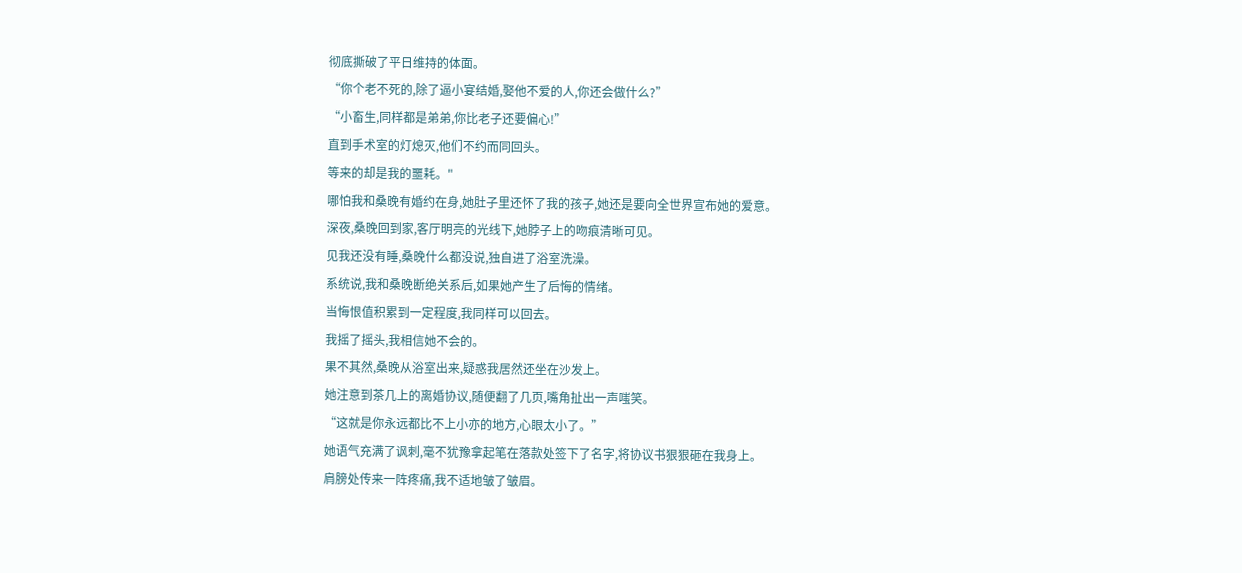彻底撕破了平日维持的体面。
“你个老不死的,除了逼小宴结婚,娶他不爱的人,你还会做什么?”
“小畜生,同样都是弟弟,你比老子还要偏心!”
直到手术室的灯熄灭,他们不约而同回头。
等来的却是我的噩耗。"
哪怕我和桑晚有婚约在身,她肚子里还怀了我的孩子,她还是要向全世界宣布她的爱意。
深夜,桑晚回到家,客厅明亮的光线下,她脖子上的吻痕清晰可见。
见我还没有睡,桑晚什么都没说,独自进了浴室洗澡。
系统说,我和桑晚断绝关系后,如果她产生了后悔的情绪。
当悔恨值积累到一定程度,我同样可以回去。
我摇了摇头,我相信她不会的。
果不其然,桑晚从浴室出来,疑惑我居然还坐在沙发上。
她注意到茶几上的离婚协议,随便翻了几页,嘴角扯出一声嗤笑。
“这就是你永远都比不上小亦的地方,心眼太小了。”
她语气充满了讽刺,毫不犹豫拿起笔在落款处签下了名字,将协议书狠狠砸在我身上。
肩膀处传来一阵疼痛,我不适地皱了皱眉。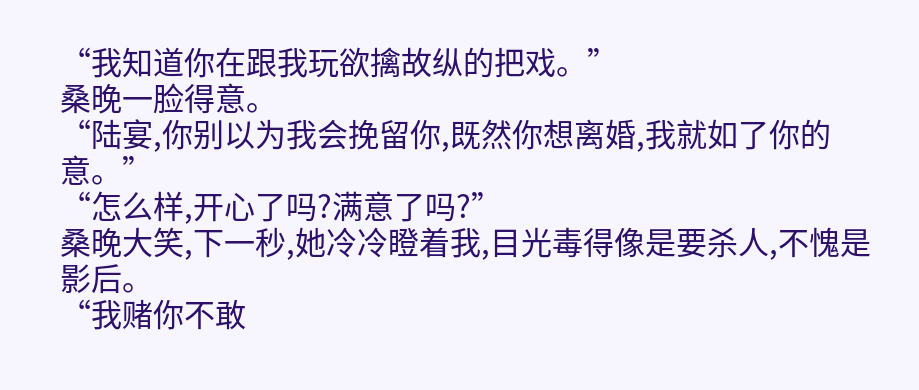“我知道你在跟我玩欲擒故纵的把戏。”
桑晚一脸得意。
“陆宴,你别以为我会挽留你,既然你想离婚,我就如了你的意。”
“怎么样,开心了吗?满意了吗?”
桑晚大笑,下一秒,她冷冷瞪着我,目光毒得像是要杀人,不愧是影后。
“我赌你不敢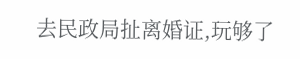去民政局扯离婚证,玩够了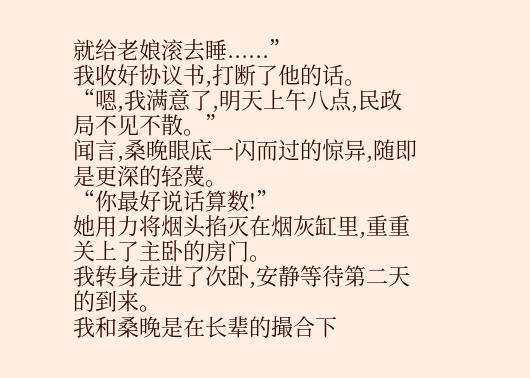就给老娘滚去睡......”
我收好协议书,打断了他的话。
“嗯,我满意了,明天上午八点,民政局不见不散。”
闻言,桑晚眼底一闪而过的惊异,随即是更深的轻蔑。
“你最好说话算数!”
她用力将烟头掐灭在烟灰缸里,重重关上了主卧的房门。
我转身走进了次卧,安静等待第二天的到来。
我和桑晚是在长辈的撮合下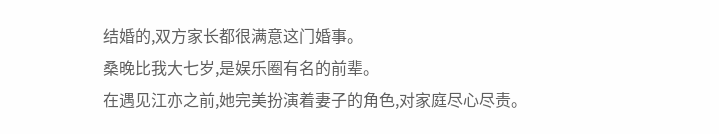结婚的,双方家长都很满意这门婚事。
桑晚比我大七岁,是娱乐圈有名的前辈。
在遇见江亦之前,她完美扮演着妻子的角色,对家庭尽心尽责。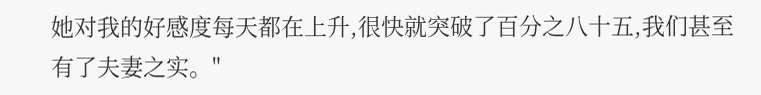她对我的好感度每天都在上升,很快就突破了百分之八十五,我们甚至有了夫妻之实。"